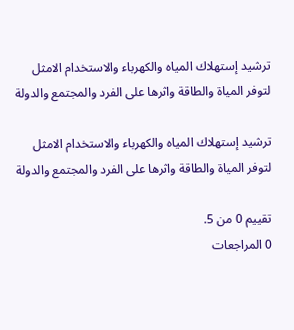ترشيد إستهلاك المياه والكهرباء والاستخدام الامثل لتوفر المياة والطاقة واثرها على الفرد والمجتمع والدولة

ترشيد إستهلاك المياه والكهرباء والاستخدام الامثل لتوفر المياة والطاقة واثرها على الفرد والمجتمع والدولة

تقييم 0 من 5.
0 المراجعات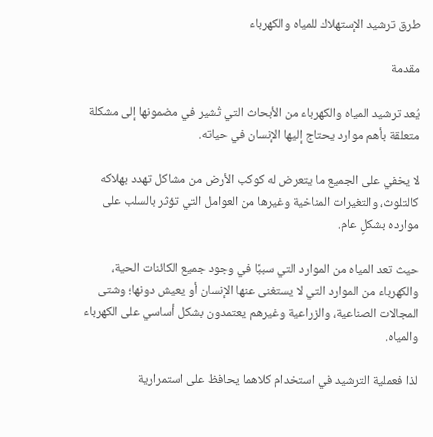طرق ترشيد الإستهلاك للمياه والكهرباء

مقدمة

يُعد ترشيد المياه والكهرباء من الأبحاث التي تُشير في مضمونها إلى مشكلة متعلقة بأهم موارد يحتاج إليها الإنسان في حياته.

لا يخفي على الجميع ما يتعرض له كوكب الأرض من مشاكل تهدد بهلاكه كالتلوث، والتغيرات المناخية وغيرها من العوامل التي تؤثر بالسلب على موارده بشكلٍ عام.

حيث تعد المياه من الموارد التي سببًا في وجود جميع الكائنات الحية، والكهرباء من الموارد التي لا يستغنى عنها الإنسان أو يعيش دونها؛ وشتى المجالات الصناعية، والزراعية وغيرهم يعتمدون بشكل أساسي على الكهرباء والمياه.

لذا فعملية الترشيد في استخدام كلاهما يحافظ على استمرارية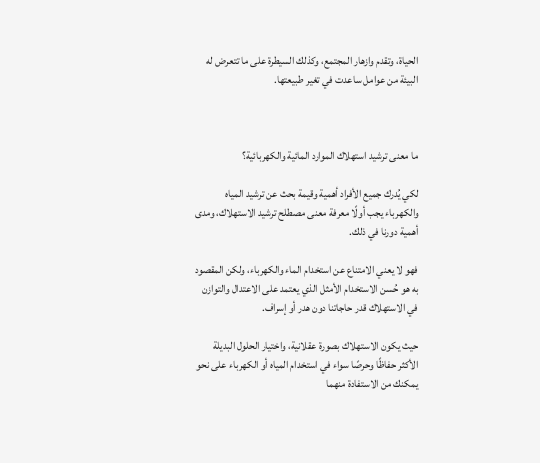الحياة، وتقدم وازهار المجتمع، وكذلك السيطرة على ما تتعرض له البيئة من عوامل ساعدت في تغير طبيعتها.



ما معنى ترشيد استهلاك الموارد المائية والكهربائية؟

لكي يُدرك جميع الأفراد أهمية وقيمة بحث عن ترشيد المياه والكهرباء يجب أولًا معرفة معنى مصطلح ترشيد الاستهلاك، ومدى أهمية دورنا في ذلك.

فهو لا يعني الامتناع عن استخدام الماء والكهرباء، ولكن المقصود به هو حُسن الاستخدام الأمثل الذي يعتمد على الاعتدال والتوازن في الاستهلاك قدر حاجاتنا دون هدر أو إسراف.

حيث يكون الاستهلاك بصورة عقلانية، واختيار الحلول البديلة الأكثر حفاظًا وحرصًا سواء في استخدام المياه أو الكهرباء على نحو يمكنك من الاستفادة منهما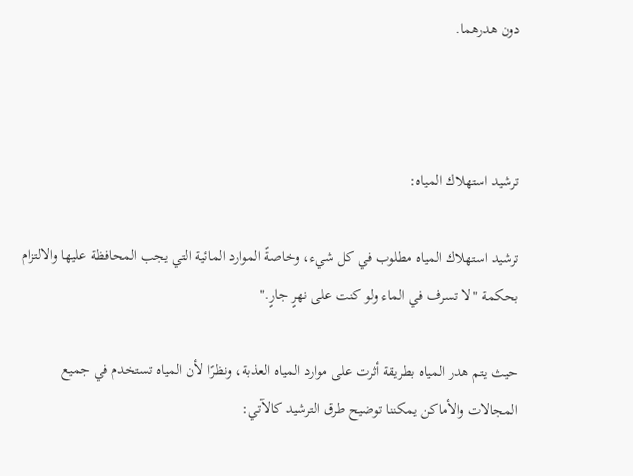دون هدرهما.



ترشيد استهلاك المياه:

ترشيد استهلاك المياه مطلوب في كل شيء، وخاصةً الموارد المائية التي يجب المحافظة عليها والالتزام بحكمة "لا تسرف في الماء ولو كنت على نهرٍ جارٍ."

حيث يتم هدر المياه بطريقة أثرت على موارد المياه العذبة، ونظرًا لأن المياه تستخدم في جميع المجالات والأماكن يمكننا توضيح طرق الترشيد كالآتي: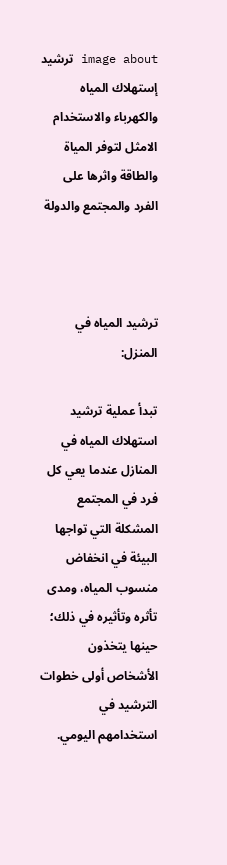image about ترشيد إستهلاك المياه والكهرباء والاستخدام الامثل لتوفر المياة والطاقة واثرها على الفرد والمجتمع والدولة



ترشيد المياه في المنزل:

تبدأ عملية ترشيد استهلاك المياه في المنازل عندما يعي كل فرد في المجتمع المشكلة التي تواجها البيئة في انخفاض منسوب المياه، ومدى تأثره وتأثيره في ذلك؛ حينها يتخذون الأشخاص أولى خطوات الترشيد في استخدامهم اليومي.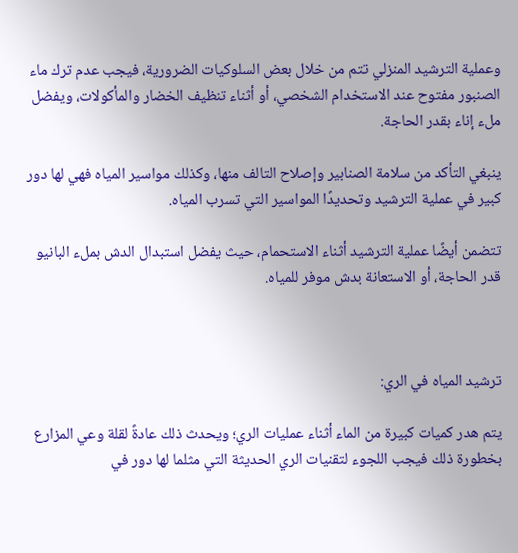وعملية الترشيد المنزلي تتم من خلال بعض السلوكيات الضرورية، فيجب عدم ترك ماء الصنبور مفتوح عند الاستخدام الشخصي، أو أثناء تنظيف الخضار والمأكولات، ويفضل ملء إناء بقدر الحاجة.

ينبغي التأكد من سلامة الصنابير وإصلاح التالف منها، وكذلك مواسير المياه فهي لها دور كبير في عملية الترشيد وتحديدًا المواسير التي تسرب المياه.

تتضمن أيضًا عملية الترشيد أثناء الاستحمام، حيث يفضل استبدال الدش بملء البانيو قدر الحاجة، أو الاستعانة بدش موفر للمياه.



ترشيد المياه في الري:

يتم هدر كميات كبيرة من الماء أثناء عمليات الري؛ ويحدث ذلك عادةً لقلة وعي المزارع بخطورة ذلك فيجب اللجوء لتقنيات الري الحديثة التي مثلما لها دور في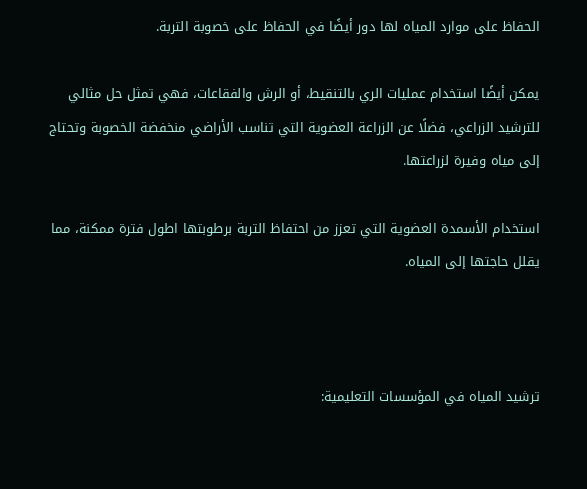الحفاظ على موارد المياه لها دور أيضًا في الحفاظ على خصوبة التربة.

يمكن أيضًا استخدام عمليات الري بالتنقيط، أو الرش والفقاعات، فهي تمثل حل مثالي للترشيد الزراعي، فضلًا عن الزراعة العضوية التي تناسب الأراضي منخفضة الخصوبة وتحتاج إلى مياه وفيرة لزراعتها.

استخدام الأسمدة العضوية التي تعزز من احتفاظ التربة برطوبتها اطول فترة ممكنة، مما يقلل حاجتها إلى المياه.



ترشيد المياه في المؤسسات التعليمية: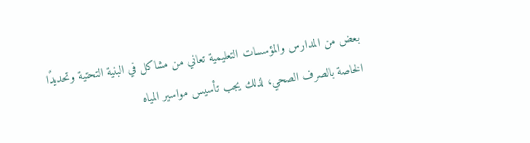بعض من المدارس والمؤسسات التعليمية تعاني من مشاكل في البنية التحتية وتحديدًا الخاصة بالصرف الصحي، لذلك يجب تأسيس مواسير المياه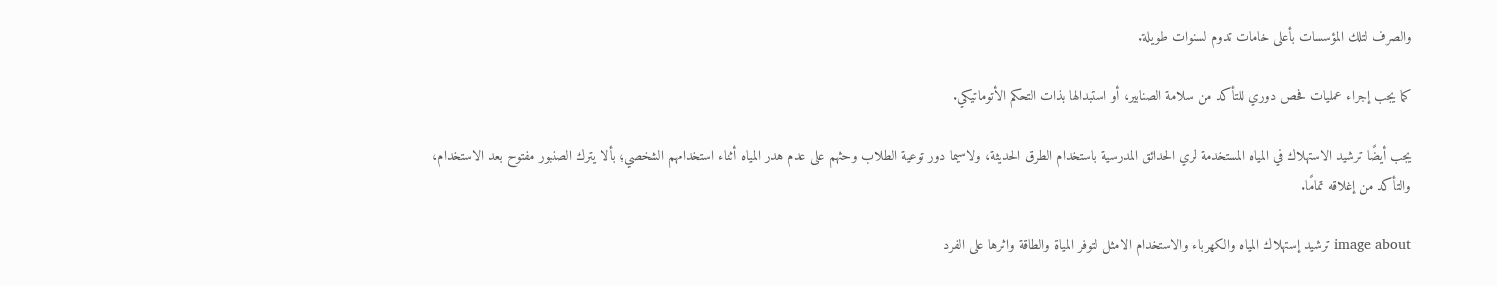والصرف لتلك المؤسسات بأعلى خامات تدوم لسنوات طويلة.

كما يجب إجراء عمليات فحص دوري للتأكد من سلامة الصنابير، أو استبدالها بذات التحكم الأتوماتيكي.

يجب أيضًا ترشيد الاستهلاك في المياه المستخدمة لري الحدائق المدرسية باستخدام الطرق الحديثة، ولاسيما دور توعية الطلاب وحثهم على عدم هدر المياه أثناء استخدامهم الشخصي؛ بألا يترك الصنبور مفتوح بعد الاستخدام، والتأكد من إغلاقه تمامًا.

image about ترشيد إستهلاك المياه والكهرباء والاستخدام الامثل لتوفر المياة والطاقة واثرها على الفرد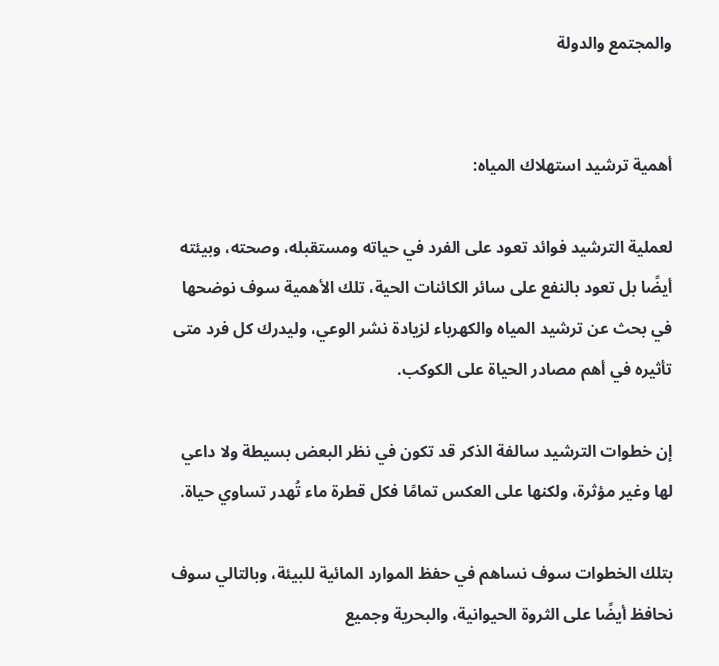والمجتمع والدولة


أهمية ترشيد استهلاك المياه:

لعملية الترشيد فوائد تعود على الفرد في حياته ومستقبله، وصحته، وبيئته أيضًا بل تعود بالنفع على سائر الكائنات الحية، تلك الأهمية سوف نوضحها في بحث عن ترشيد المياه والكهرباء لزيادة نشر الوعي، وليدرك كل فرد متى تأثيره في أهم مصادر الحياة على الكوكب.

إن خطوات الترشيد سالفة الذكر قد تكون في نظر البعض بسيطة ولا داعي لها وغير مؤثرة، ولكنها على العكس تمامًا فكل قطرة ماء تُهدر تساوي حياة.

بتلك الخطوات سوف نساهم في حفظ الموارد المائية للبيئة، وبالتالي سوف نحافظ أيضًا على الثروة الحيوانية، والبحرية وجميع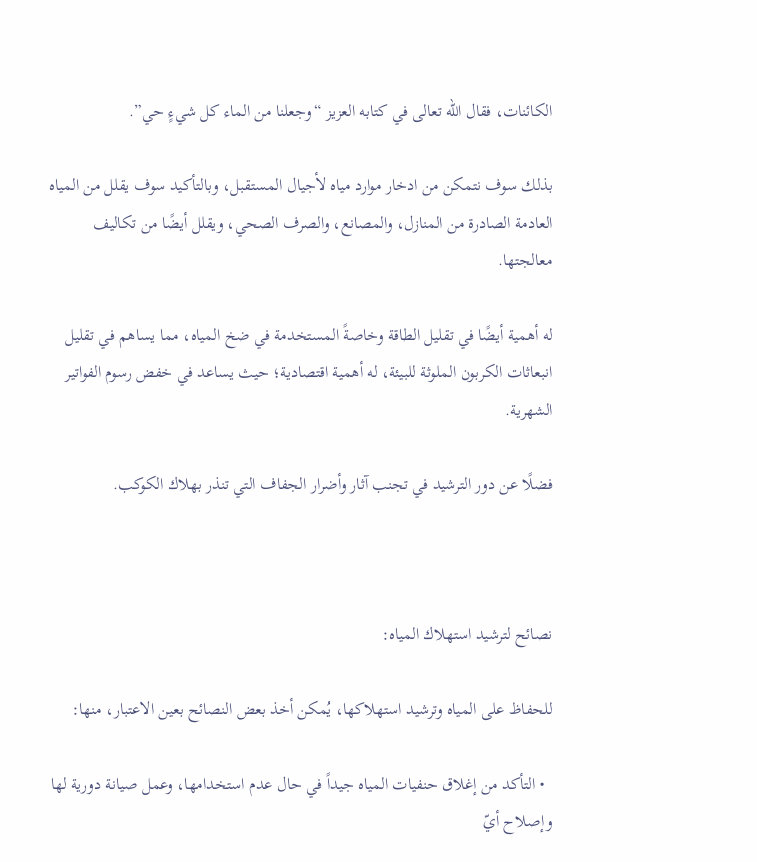الكائنات، فقال الله تعالى في كتابه العزيز “وجعلنا من الماء كل شيءٍ حي”.

بذلك سوف نتمكن من ادخار موارد مياه لأجيال المستقبل، وبالتأكيد سوف يقلل من المياه العادمة الصادرة من المنازل، والمصانع، والصرف الصحي، ويقلل أيضًا من تكاليف معالجتها.

له أهمية أيضًا في تقليل الطاقة وخاصةً المستخدمة في ضخ المياه، مما يساهم في تقليل انبعاثات الكربون الملوثة للبيئة، له أهمية اقتصادية؛ حيث يساعد في خفض رسوم الفواتير الشهرية.

فضلًا عن دور الترشيد في تجنب آثار وأضرار الجفاف التي تنذر بهلاك الكوكب.



نصائح لترشيد استهلاك المياه:

للحفاظ على المياه وترشيد استهلاكها، يُمكن أخذ بعض النصائح بعين الاعتبار، منها:

  • التأكد من إغلاق حنفيات المياه جيداً في حال عدم استخدامها، وعمل صيانة دورية لها وإصلاح أيّ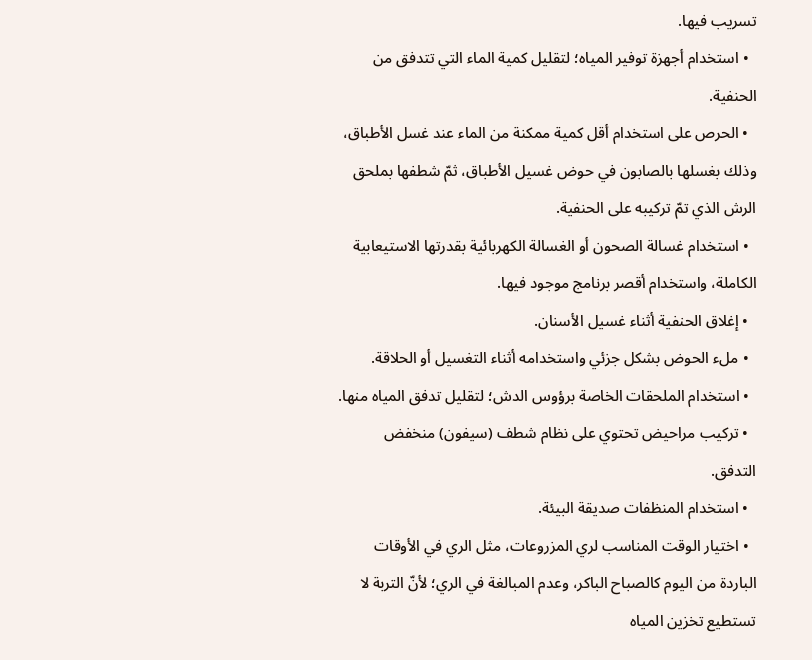تسريب فيها.
  • استخدام أجهزة توفير المياه؛ لتقليل كمية الماء التي تتدفق من الحنفية.
  • الحرص على استخدام أقل كمية ممكنة من الماء عند غسل الأطباق، وذلك بغسلها بالصابون في حوض غسيل الأطباق، ثمّ شطفها بملحق الرش الذي تمّ تركيبه على الحنفية.
  • استخدام غسالة الصحون أو الغسالة الكهربائية بقدرتها الاستيعابية الكاملة، واستخدام أقصر برنامج موجود فيها.
  • إغلاق الحنفية أثناء غسيل الأسنان.
  • ملء الحوض بشكل جزئي واستخدامه أثناء التغسيل أو الحلاقة.
  • استخدام الملحقات الخاصة برؤوس الدش؛ لتقليل تدفق المياه منها.
  • تركيب مراحيض تحتوي على نظام شطف (سيفون) منخفض التدفق.
  • استخدام المنظفات صديقة البيئة.
  • اختيار الوقت المناسب لري المزروعات، مثل الري في الأوقات الباردة من اليوم كالصباح الباكر، وعدم المبالغة في الري؛ لأنّ التربة لا تستطيع تخزين المياه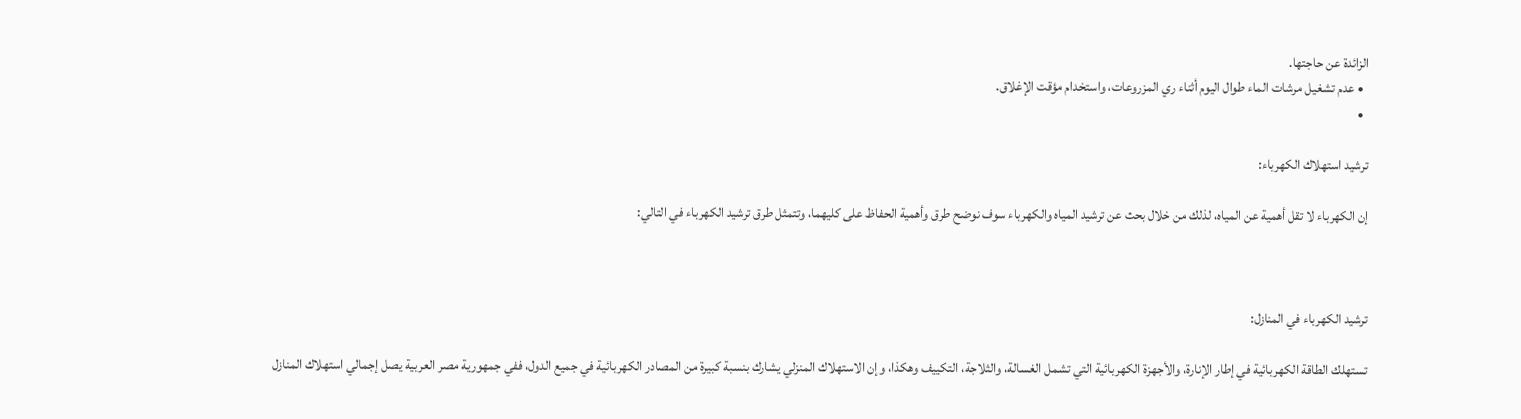الزائدة عن حاجتها.
  • عدم تشغيل مرشات الماء طوال اليوم أثناء ري المزروعات، واستخدام مؤقت الإغلاق.
  •

ترشيد استهلاك الكهرباء:

إن الكهرباء لا تقل أهمية عن المياه، لذلك من خلال بحث عن ترشيد المياه والكهرباء سوف نوضح طرق وأهمية الحفاظ على كليهما، وتتمثل طرق ترشيد الكهرباء في التالي:



ترشيد الكهرباء في المنازل:

تستهلك الطاقة الكهربائية في إطار الإنارة، والأجهزة الكهربائية التي تشمل الغسالة، والثلاجة، التكييف وهكذا، وإن الاستهلاك المنزلي يشارك بنسبة كبيرة من المصادر الكهربائية في جميع الدول، ففي جمهورية مصر العربية يصل إجمالي استهلاك المنازل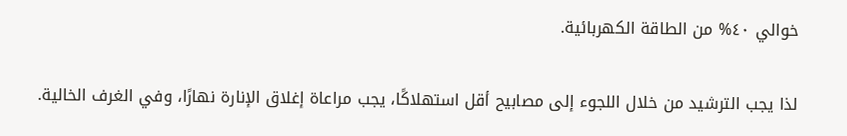خوالي ٤٠% من الطاقة الكهربائية.

لذا يجب الترشيد من خلال اللجوء إلى مصابيح أقل استهلاكًا، يجب مراعاة إغلاق الإنارة نهارًا، وفي الغرف الخالية.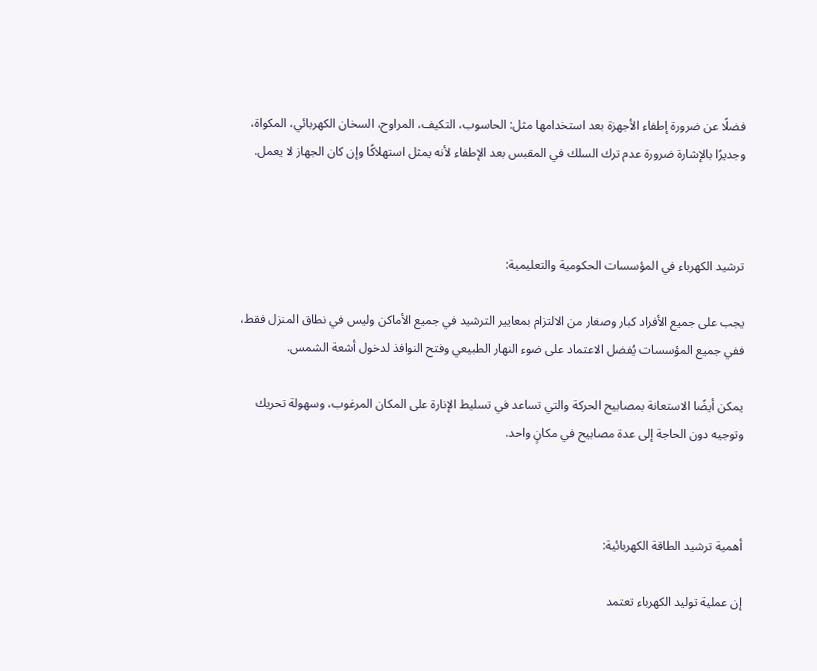فضلًا عن ضرورة إطفاء الأجهزة بعد استخدامها مثل: الحاسوب، التكيف، المراوح، السخان الكهربائي، المكواة، وجديرًا بالإشارة ضرورة عدم ترك السلك في المقبس بعد الإطفاء لأنه يمثل استهلاكًا وإن كان الجهاز لا يعمل.



ترشيد الكهرباء في المؤسسات الحكومية والتعليمية:

يجب على جميع الأفراد كبار وصغار من الالتزام بمعايير الترشيد في جميع الأماكن وليس في نطاق المنزل فقط، ففي جميع المؤسسات يُفضل الاعتماد على ضوء النهار الطبيعي وفتح النوافذ لدخول أشعة الشمس.

يمكن أيضًا الاستعانة بمصابيح الحركة والتي تساعد في تسليط الإنارة على المكان المرغوب، وسهولة تحريك وتوجيه دون الحاجة إلى عدة مصابيح في مكانٍ واحد.



أهمية ترشيد الطاقة الكهربائية:

إن عملية توليد الكهرباء تعتمد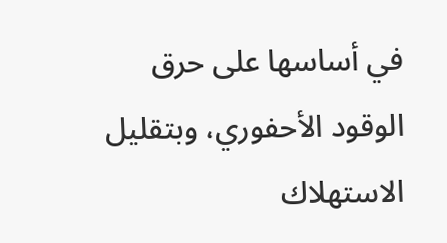في أساسها على حرق الوقود الأحفوري، وبتقليل الاستهلاك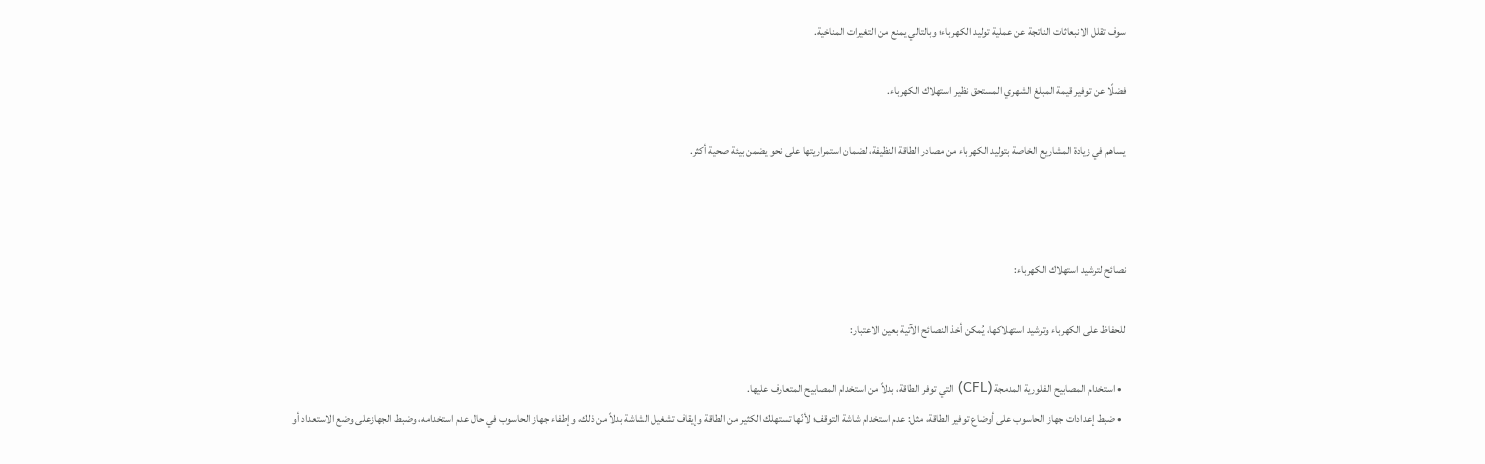سوف تقلل الانبعاثات الناتجة عن عملية توليد الكهرباء؛ وبالتالي يمنع من التغيرات المناخية.

فضلًا عن توفير قيمة المبلغ الشهري المستحق نظير استهلاك الكهرباء.

يساهم في زيادة المشاريع الخاصة بتوليد الكهرباء من مصادر الطاقة النظيفة، لضمان استمراريتها على نحو يضمن بيئة صحية أكثر.



نصائح لترشيد استهلاك الكهرباء:

للحفاظ على الكهرباء وترشيد استهلاكها، يُمكن أخذ النصائح الآتية بعين الاعتبار:

  • استخدام المصابيح الفلورية المدمجة (CFL) التي توفر الطاقة، بدلاً من استخدام المصابيح المتعارف عليها.
  • ضبط إعدادات جهاز الحاسوب على أوضاع توفير الطاقة، مثل: عدم استخدام شاشة التوقف؛ لأنّها تستهلك الكثير من الطاقة وإيقاف تشغيل الشاشة بدلاً من ذلك، وإطفاء جهاز الحاسوب في حال عدم استخدامه، وضبط الجهازعلى وضع الاستعداد أو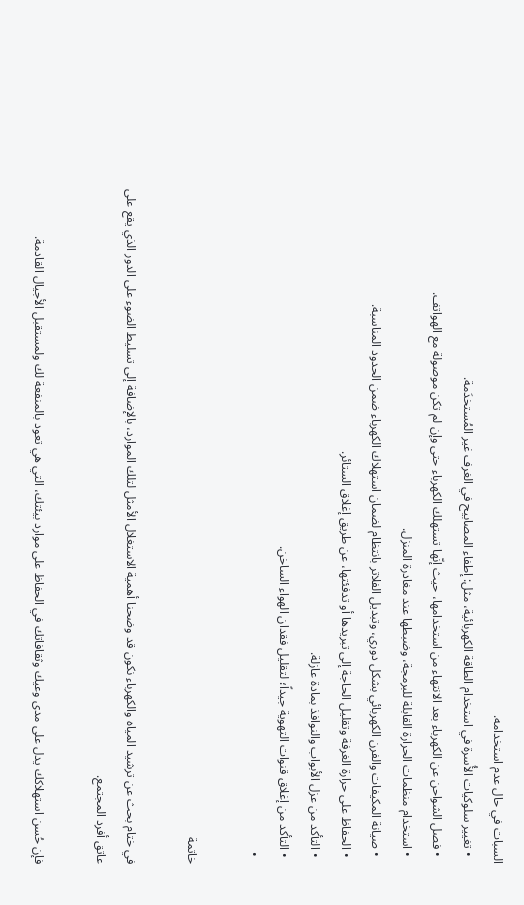السبات في حال عدم استخدامه.
  • تغيير سلوكيات الأُسرة في استخدام الطاقة الكهربائية، مثل: إطفاء المصابيح في الغرف غير المُستخدَمة.
  • فصل الشواحن عن الكهرباء بعد الانتهاء من استخدامها، حيث إنّها تستهلك الكهرباء حتى وإن لم تكن موصولة مع الهواتف.
  • استخدام منظمات الحرارة القابلة للبرمجة، وضبطها عند مغادرة المنزل.
  • صيانة المكيفات والفرن الكهربائي بشكل دوري، وتبديل الفلاتر بانتظام لضمان استهلاك الكهرباء ضمن الحدود المناسبة.
  • الحفاظ على حرارة الغرفة وتقليل الحاجة إلى تبريدها أو تدفئتها، عن طريق إغلاق الستائر.
  • التأكد من عزل الأبواب والنوافذ بمادة عازلة.
  • التأكد من إغلاق قنوات التهوية جيداً؛ لتقليل فقدان الهواء الساخن.
  •

خاتمة

في ختام بحث عن ترشيد المياه والكهرباء نكون قد وضحنا أهمية الاستغلال الأمثل لتلك الموارد، بالإضافة إلى تسليط الضوء على الدور الذي يقع على عاتق أفرد المجتمع.

فإن حُسن استهلاكك يدل على مدى وعيك وثقافاتك في الحفاظ على موارد بيئتك، التي هي تعود بالمنفعة لك ولمستقبل الأجيال القادمة.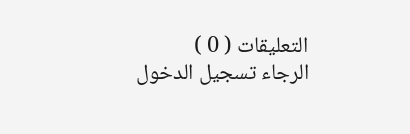التعليقات ( 0 )
الرجاء تسجيل الدخول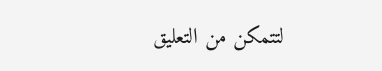لتتمكن من التعليق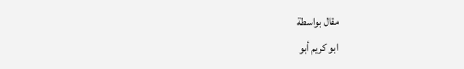مقال بواسطة
ابو كريم أبو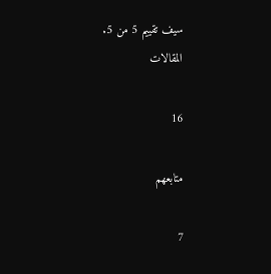سيف تقييم 5 من 5.
المقالات

16

متابعهم

7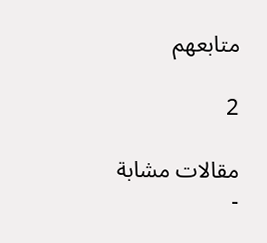متابعهم

2

مقالات مشابة
-